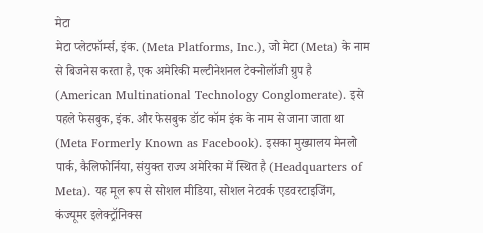मेटा
मेटा प्लेटफॉर्म्स, इंक. (Meta Platforms, Inc.), जो मेटा (Meta) के नाम से बिजनेस करता है, एक अमेरिकी मल्टीनेशनल टेक्नोलॉजी ग्रुप है (American Multinational Technology Conglomerate). इसे पहले फेसबुक, इंक. और फेसबुक डॉट कॉम इंक के नाम से जाना जाता था (Meta Formerly Known as Facebook). इसका मुख्यालय मेनलो पार्क, कैलिफोर्निया, संयुक्त राज्य अमेरिका में स्थित है (Headquarters of Meta). यह मूल रूप से सोशल मीडिया, सोशल नेटवर्क एडवरटाइजिंग, कंज्यूमर इलेक्ट्रॉनिक्स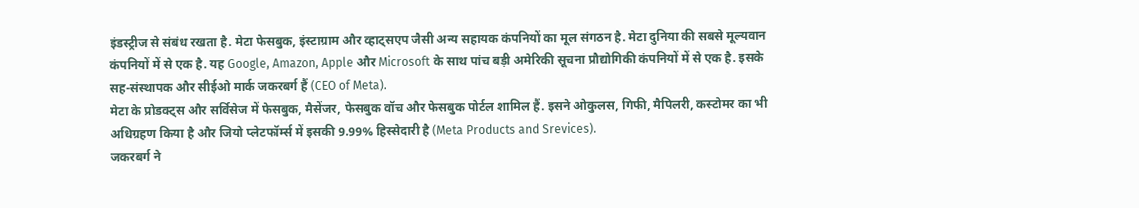इंडस्ट्रीज से संबंध रखता है. मेटा फेसबुक, इंस्टाग्राम और व्हाट्सएप जैसी अन्य सहायक कंपनियों का मूल संगठन है. मेटा दुनिया की सबसे मूल्यवान कंपनियों में से एक है. यह Google, Amazon, Apple और Microsoft के साथ पांच बड़ी अमेरिकी सूचना प्रौद्योगिकी कंपनियों में से एक है. इसके सह-संस्थापक और सीईओ मार्क जकरबर्ग हैं (CEO of Meta).
मेटा के प्रोडक्ट्स और सर्विसेज में फेसबुक, मैसेंजर, फेसबुक वॉच और फेसबुक पोर्टल शामिल हैं. इसने ओकुलस, गिफी, मैपिलरी, कस्टोमर का भी अधिग्रहण किया है और जियो प्लेटफॉर्म्स में इसकी 9.99% हिस्सेदारी है (Meta Products and Srevices).
जकरबर्ग ने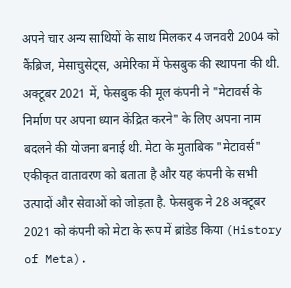अपने चार अन्य साथियों के साथ मिलकर 4 जनवरी 2004 को कैंब्रिज, मेसाचुसेट्स, अमेरिका में फेसबुक की स्थापना की थी. अक्टूबर 2021 में, फेसबुक की मूल कंपनी ने "मेटावर्स के निर्माण पर अपना ध्यान केंद्रित करने" के लिए अपना नाम बदलने की योजना बनाई थी. मेटा के मुताबिक "मेटावर्स" एकीकृत वातावरण को बताता है और यह कंपनी के सभी उत्पादों और सेवाओं को जोड़ता है. फेसबुक ने 28 अक्टूबर 2021 को कंपनी को मेटा के रूप में ब्रांडेड किया (History of Meta).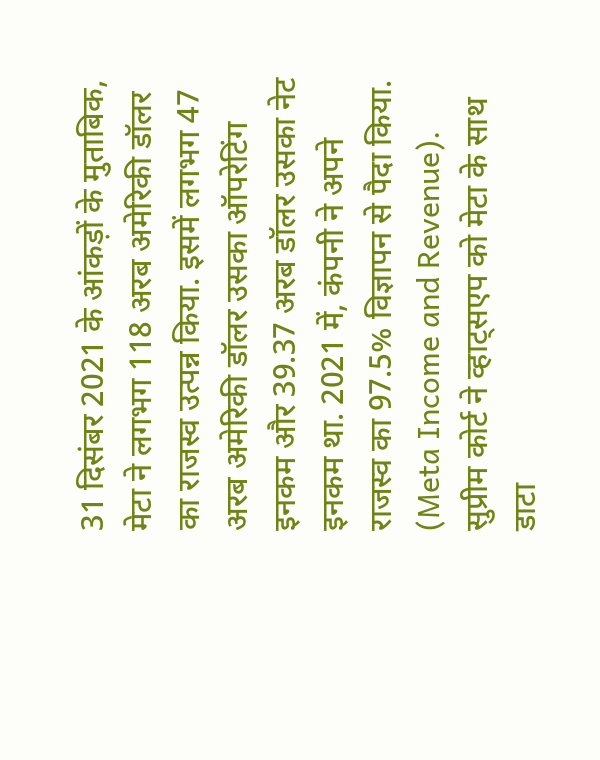31 दिसंबर 2021 के आंकड़ों के मुताबिक, मेटा ने लगभग 118 अरब अमेरिकी डॉलर का राजस्व उत्पन्न किया. इसमें लगभग 47 अरब अमेरिकी डॉलर उसका ऑपरेटिंग इनकम और 39.37 अरब डॉलर उसका नेट इनकम था. 2021 में, कंपनी ने अपने राजस्व का 97.5% विज्ञापन से पैदा किया. (Meta Income and Revenue).
सुप्रीम कोर्ट ने व्हाट्सएप को मेटा के साथ डाटा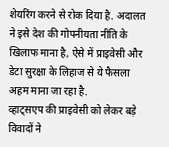शेयरिंग करने से रोक दिया है. अदालत ने इसे देश की गोपनीयता नीति के खिलाफ माना है, ऐसे में प्राइवेसी और डेटा सुरक्षा के लिहाज से ये फैसला अहम माना जा रहा है.
व्हाट्सएप की प्राइवेसी को लेकर बड़े विवादों ने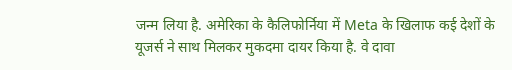जन्म लिया है. अमेरिका के कैलिफोर्निया में Meta के खिलाफ कई देशों के यूजर्स ने साथ मिलकर मुकदमा दायर किया है. वे दावा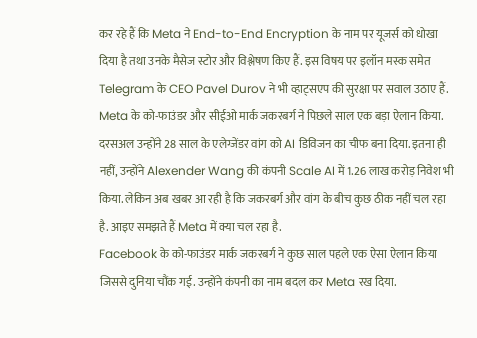कर रहे हैं कि Meta ने End-to-End Encryption के नाम पर यूजर्स को धोखा दिया है तथा उनके मैसेज स्टोर और विश्लेषण किए हैं. इस विषय पर इलॉन मस्क समेत Telegram के CEO Pavel Durov ने भी व्हाट्सएप की सुरक्षा पर सवाल उठाए हैं.
Meta के को-फाउंडर और सीईओ मार्क जकरबर्ग ने पिछले साल एक बड़ा ऐलान किया. दरसअल उन्होंने 28 साल के एलेग्जेंडर वांग को AI डिविजन का चीफ बना दिया. इतना ही नहीं, उन्होंने Alexender Wang की कंपनी Scale AI में 1.26 लाख करोड़ निवेश भी किया. लेकिन अब खबर आ रही है कि जकरबर्ग और वांग के बीच कुछ ठीक नहीं चल रहा है. आइए समझते हैं Meta में क्या चल रहा है.
Facebook के को-फाउंडर मार्क जकरबर्ग ने कुछ साल पहले एक ऐसा ऐलान किया जिससे दुनिया चौंक गई. उन्होंने कंपनी का नाम बदल कर Meta रख दिया.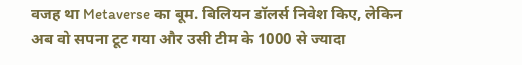वजह था Metaverse का बूम. बिलियन डॉलर्स निवेश किए, लेकिन अब वो सपना टूट गया और उसी टीम के 1000 से ज्यादा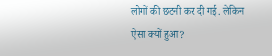लोगों की छटनी कर दी गई. लेकिन ऐसा क्यों हुआ?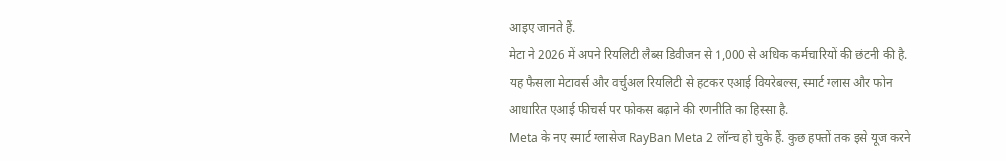आइए जानते हैं.
मेटा ने 2026 में अपने रियलिटी लैब्स डिवीजन से 1,000 से अधिक कर्मचारियों की छंटनी की है. यह फैसला मेटावर्स और वर्चुअल रियलिटी से हटकर एआई वियरेबल्स, स्मार्ट ग्लास और फोन आधारित एआई फीचर्स पर फोकस बढ़ाने की रणनीति का हिस्सा है.
Meta के नए स्मार्ट ग्लासेज RayBan Meta 2 लॉन्च हो चुके हैं. कुछ हफ्तों तक इसे यूज करने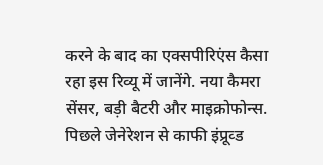करने के बाद का एक्सपीरिएंस कैसा रहा इस रिव्यू में जानेंगे. नया कैमरा सेंसर, बड़ी बैटरी और माइक्रोफोन्स. पिछले जेनेरेशन से काफी इंप्रूव्ड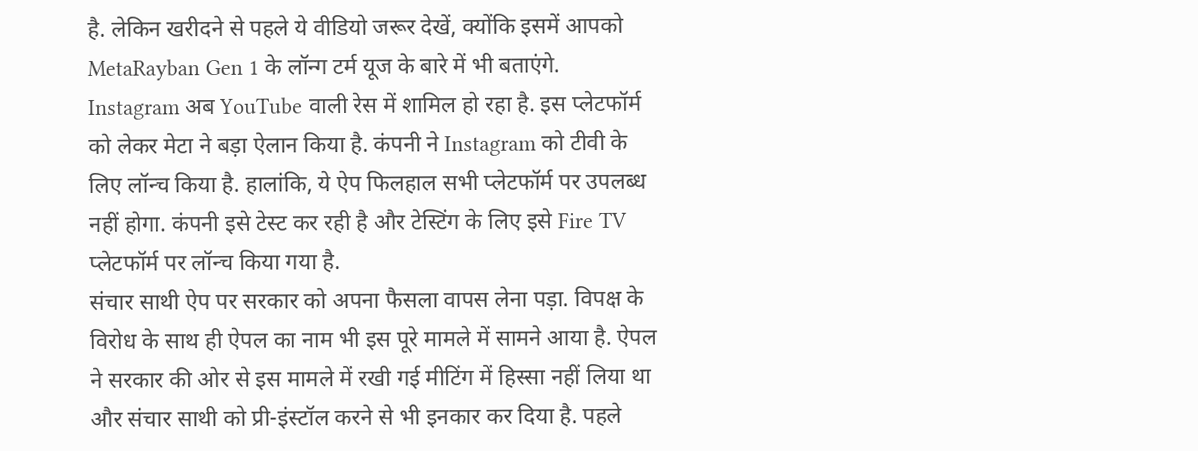है. लेकिन खरीदने से पहले ये वीडियो जरूर देखें, क्योंकि इसमें आपको MetaRayban Gen 1 के लॉन्ग टर्म यूज के बारे में भी बताएंगे.
Instagram अब YouTube वाली रेस में शामिल हो रहा है. इस प्लेटफॉर्म को लेकर मेटा ने बड़ा ऐलान किया है. कंपनी ने Instagram को टीवी के लिए लॉन्च किया है. हालांकि, ये ऐप फिलहाल सभी प्लेटफॉर्म पर उपलब्ध नहीं होगा. कंपनी इसे टेस्ट कर रही है और टेस्टिंग के लिए इसे Fire TV प्लेटफॉर्म पर लॉन्च किया गया है.
संचार साथी ऐप पर सरकार को अपना फैसला वापस लेना पड़ा. विपक्ष के विरोध के साथ ही ऐपल का नाम भी इस पूरे मामले में सामने आया है. ऐपल ने सरकार की ओर से इस मामले में रखी गई मीटिंग में हिस्सा नहीं लिया था और संचार साथी को प्री-इंस्टॉल करने से भी इनकार कर दिया है. पहले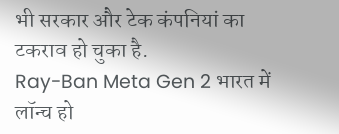भी सरकार और टेक कंपनियां का टकराव हो चुका है.
Ray-Ban Meta Gen 2 भारत में लॉन्च हो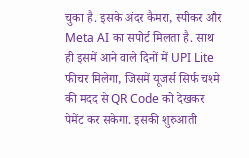चुका है. इसके अंदर कैमरा, स्पीकर और Meta AI का सपोर्ट मिलता है. साथ ही इसमें आने वाले दिनों में UPI Lite फीचर मिलेगा, जिसमें यूजर्स सिर्फ चश्मे की मदद से QR Code को देखकर पेमेंट कर सकेगा. इसकी शुरुआती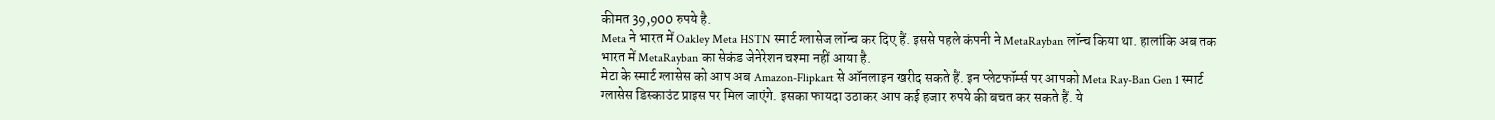कीमत 39,900 रुपये है.
Meta ने भारत में Oakley Meta HSTN स्मार्ट ग्लासेज लॉन्च कर दिए हैं. इससे पहले कंपनी ने MetaRayban लॉन्च किया था. हालांकि अब तक भारत में MetaRayban का सेकंड जेनेरेशन चश्मा नहीं आया है.
मेटा के स्मार्ट ग्लासेस को आप अब Amazon-Flipkart से ऑनलाइन खरीद सकते हैं. इन प्लेटफॉर्म्स पर आपको Meta Ray-Ban Gen 1 स्मार्ट ग्लासेस डिस्काउंट प्राइस पर मिल जाएंगे. इसका फायदा उठाकर आप कई हजार रुपये की बचत कर सकते हैं. ये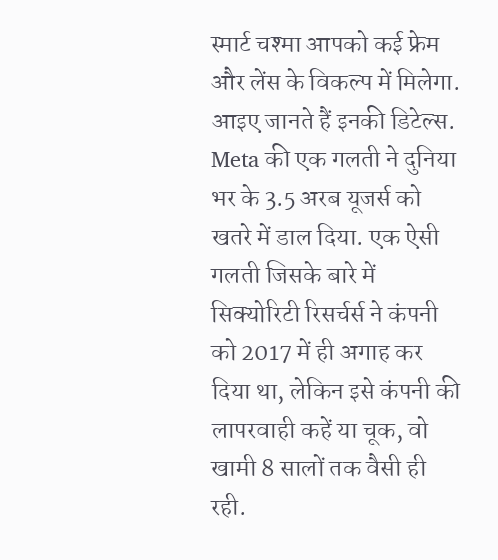स्मार्ट चश्मा आपको कई फ्रेम और लेंस के विकल्प में मिलेगा. आइए जानते हैं इनकी डिटेल्स.
Meta की एक गलती ने दुनिया भर के 3.5 अरब यूजर्स को खतरे में डाल दिया. एक ऐसी गलती जिसके बारे में सिक्योरिटी रिसर्चर्स ने कंपनी को 2017 में ही अगाह कर दिया था, लेकिन इसे कंपनी की लापरवाही कहें या चूक, वो खामी 8 सालों तक वैसी ही रही.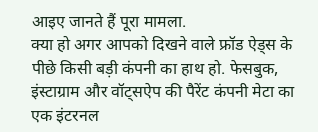आइए जानते हैं पूरा मामला.
क्या हो अगर आपको दिखने वाले फ्रॉड ऐड्स के पीछे किसी बड़ी कंपनी का हाथ हो. फेसबुक, इंस्टाग्राम और वॉट्सऐप की पैरेंट कंपनी मेटा का एक इंटरनल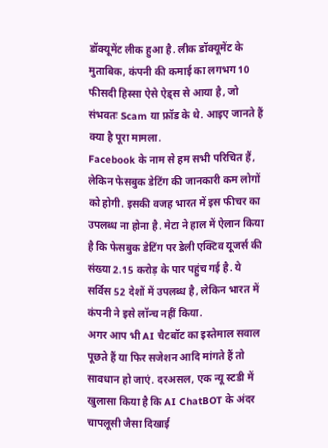डॉक्यूमेंट लीक हुआ है. लीक डॉक्यूमेंट के मुताबिक, कंपनी की कमाई का लगभग 10 फीसदी हिस्सा ऐसे ऐड्स से आया है, जो संभवतः Scam या फ्रॉड के थे. आइए जानते हैं क्या है पूरा मामला.
Facebook के नाम से हम सभी परिचित हैं, लेकिन फेसबुक डेटिंग की जानकारी कम लोगों को होगी. इसकी वजह भारत में इस फीचर का उपलब्ध ना होना है. मेटा ने हाल में ऐलान किया है कि फेसबुक डेटिंग पर डेली एक्टिव यूजर्स की संख्या 2.15 करोड़ के पार पहुंच गई है. ये सर्विस 52 देशों में उपलब्ध है, लेकिन भारत में कंपनी ने इसे लॉन्च नहीं किया.
अगर आप भी AI चैटबॉट का इस्तेमाल सवाल पूछते हैं या फिर सजेशन आदि मांगते हैं तो सावधान हो जाएं. दरअसल, एक न्यू स्टडी में खुलासा किया है कि AI ChatBOT के अंदर चापलूसी जैसा दिखाई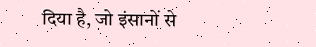दिया है, जो इंसानों से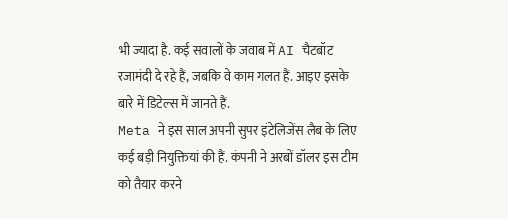भी ज्यादा है. कई सवालों के जवाब में AI चैटबॉट रजामंदी दे रहे हैं, जबकि वे काम गलत हैं. आइए इसके बारे में डिटेल्स में जानते हैं.
Meta ने इस साल अपनी सुपर इंटेलिजेंस लैब के लिए कई बड़ी नियुक्तियां की हैं. कंपनी ने अरबों डॉलर इस टीम को तैयार करने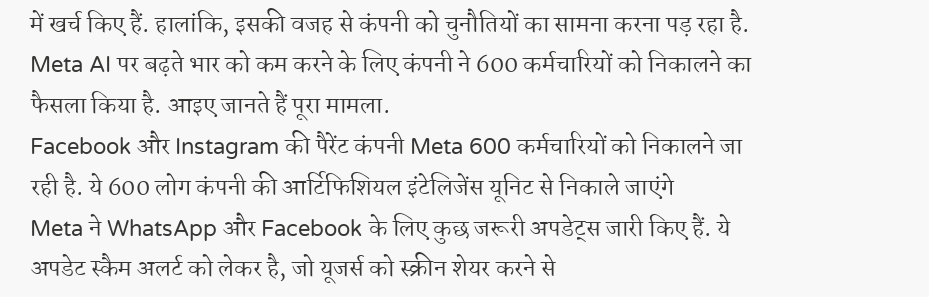में खर्च किए हैं. हालांकि, इसकी वजह से कंपनी को चुनौतियों का सामना करना पड़ रहा है. Meta AI पर बढ़ते भार को कम करने के लिए कंपनी ने 600 कर्मचारियों को निकालने का फैसला किया है. आइए जानते हैं पूरा मामला.
Facebook और Instagram की पैरेंट कंपनी Meta 600 कर्मचारियों को निकालने जा रही है. ये 600 लोग कंपनी की आर्टिफिशियल इंटेलिजेंस यूनिट से निकाले जाएंगे
Meta ने WhatsApp और Facebook के लिए कुछ जरूरी अपडेट्स जारी किए हैं. ये अपडेट स्कैम अलर्ट को लेकर है, जो यूजर्स को स्क्रीन शेयर करने से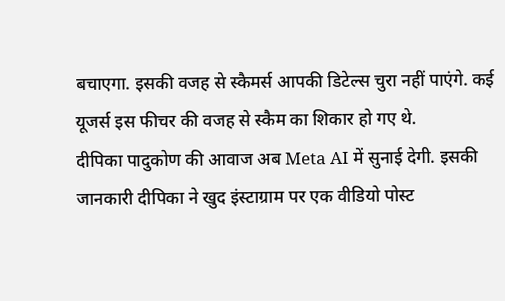बचाएगा. इसकी वजह से स्कैमर्स आपकी डिटेल्स चुरा नहीं पाएंगे. कई यूजर्स इस फीचर की वजह से स्कैम का शिकार हो गए थे.
दीपिका पादुकोण की आवाज अब Meta AI में सुनाई देगी. इसकी जानकारी दीपिका ने खुद इंस्टाग्राम पर एक वीडियो पोस्ट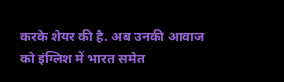करके शेयर की है. अब उनकी आवाज को इंग्लिश में भारत समेत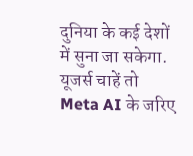दुनिया के कई देशों में सुना जा सकेगा. यूजर्स चाहें तो Meta AI के जरिए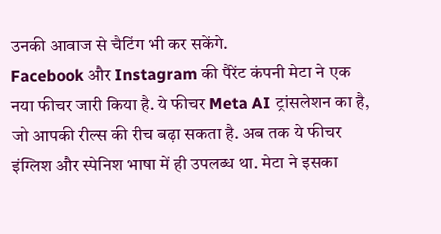उनकी आवाज से चैटिंग भी कर सकेंगे.
Facebook और Instagram की पैरेंट कंपनी मेटा ने एक नया फीचर जारी किया है. ये फीचर Meta AI ट्रांसलेशन का है, जो आपकी रील्स की रीच बढ़ा सकता है. अब तक ये फीचर इंग्लिश और स्पेनिश भाषा में ही उपलब्ध था. मेटा ने इसका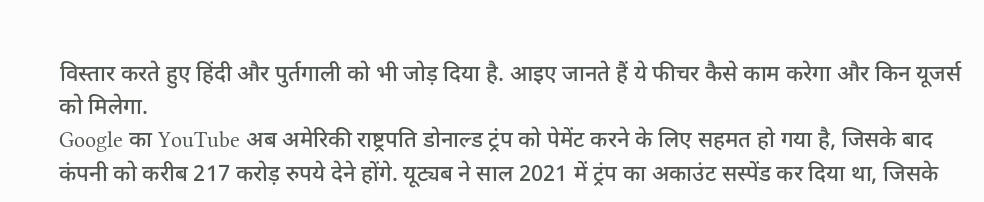विस्तार करते हुए हिंदी और पुर्तगाली को भी जोड़ दिया है. आइए जानते हैं ये फीचर कैसे काम करेगा और किन यूजर्स को मिलेगा.
Google का YouTube अब अमेरिकी राष्ट्रपति डोनाल्ड ट्रंप को पेमेंट करने के लिए सहमत हो गया है, जिसके बाद कंपनी को करीब 217 करोड़ रुपये देने होंगे. यूट्यब ने साल 2021 में ट्रंप का अकाउंट सस्पेंड कर दिया था, जिसके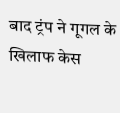बाद ट्रंप ने गूगल के खिलाफ केस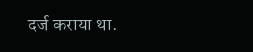दर्ज कराया था.